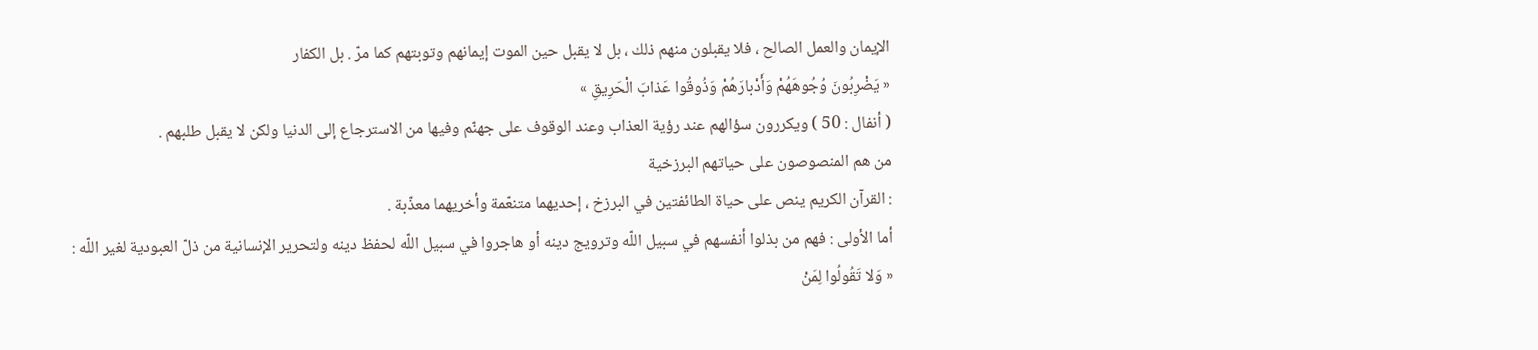الإيمان والعمل الصالح ، فلا يقبلون منهم ذلك ، بل لا يقبل حين الموت إيمانهم وتوبتهم كما مرّ . بل الكفار
« يَضْرِبُونَ وُجُوهَهُمْ وَأَدْبارَهُمْ وَذُوقُوا عَذابَ الْحَرِيقِ »
( أنفال : 50 ) ويكررون سؤالهم عند رؤية العذاب وعند الوقوف على جهنّم وفيها من الاسترجاع إلى الدنيا ولكن لا يقبل طلبهم .
من هم المنصوصون على حياتهم البرزخية
: القرآن الكريم ينص على حياة الطائفتين في البرزخ ، إحديهما متنعّمة وأخريهما معذّبة .
أما الأولى : فهم من بذلوا أنفسهم في سبيل اللّه وترويج دينه أو هاجروا في سبيل اللّه لحفظ دينه ولتحرير الإنسانية من ذلّ العبودية لغير اللّه :
« وَلا تَقُولُوا لِمَنْ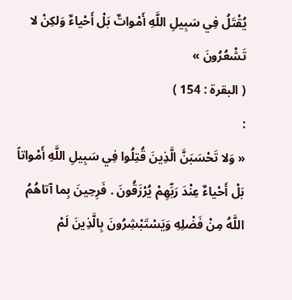يُقْتَلُ فِي سَبِيلِ اللَّهِ أَمْواتٌ بَلْ أَحْياءٌ وَلكِنْ لا تَشْعُرُونَ »
( البقرة : 154 )
:
« وَلا تَحْسَبَنَّ الَّذِينَ قُتِلُوا فِي سَبِيلِ اللَّهِ أَمْواتاً بَلْ أَحْياءٌ عِنْدَ رَبِّهِمْ يُرْزَقُونَ . فَرِحِينَ بِما آتاهُمُ اللَّهُ مِنْ فَضْلِهِ وَيَسْتَبْشِرُونَ بِالَّذِينَ لَمْ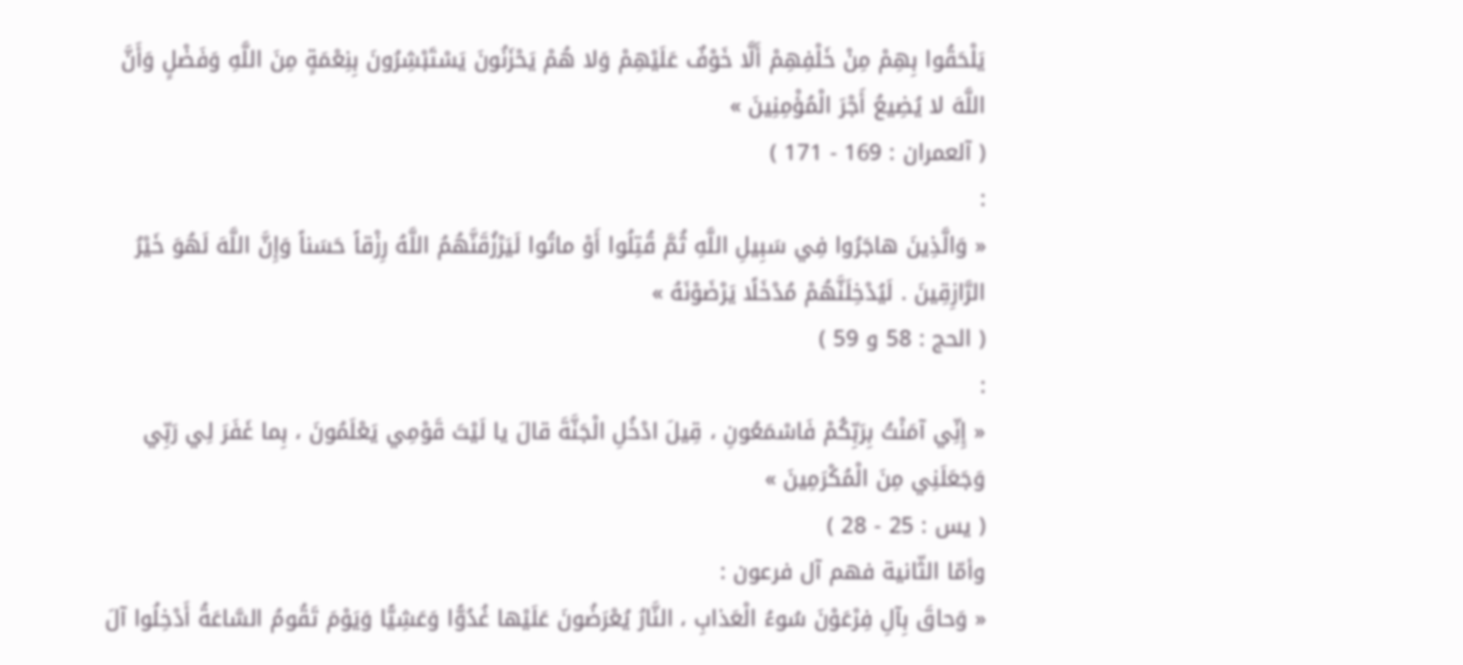يَلْحَقُوا بِهِمْ مِنْ خَلْفِهِمْ أَلَّا خَوْفٌ عَلَيْهِمْ وَلا هُمْ يَحْزَنُونَ يَسْتَبْشِرُونَ بِنِعْمَةٍ مِنَ اللَّهِ وَفَضْلٍ وَأَنَّ اللَّهَ لا يُضِيعُ أَجْرَ الْمُؤْمِنِينَ »
( آلعمران : 169 - 171 )
:
« وَالَّذِينَ هاجَرُوا فِي سَبِيلِ اللَّهِ ثُمَّ قُتِلُوا أَوْ ماتُوا لَيَرْزُقَنَّهُمُ اللَّهُ رِزْقاً حَسَناً وَإِنَّ اللَّهَ لَهُوَ خَيْرُ الرَّازِقِينَ . لَيُدْخِلَنَّهُمْ مُدْخَلًا يَرْضَوْنَهُ »
( الحج : 58 و 59 )
:
« إِنِّي آمَنْتُ بِرَبِّكُمْ فَاسْمَعُونِ ، قِيلَ ادْخُلِ الْجَنَّةَ قالَ يا لَيْتَ قَوْمِي يَعْلَمُونَ ، بِما غَفَرَ لِي رَبِّي وَجَعَلَنِي مِنَ الْمُكْرَمِينَ »
( يس : 25 - 28 )
وأمّا الثّانية فهم آل فرعون :
« وَحاقَ بِآلِ فِرْعَوْنَ سُوءُ الْعَذابِ ، النَّارُ يُعْرَضُونَ عَلَيْها غُدُوًّا وَعَشِيًّا وَيَوْمَ تَقُومُ السَّاعَةُ أَدْخِلُوا آلَ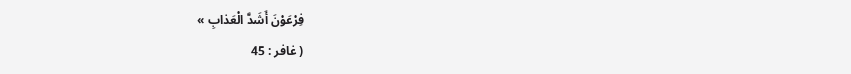فِرْعَوْنَ أَشَدَّ الْعَذابِ »
( غافر : 45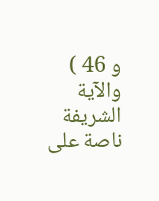و 46 ) والآية الشريفة ناصة على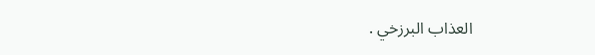العذاب البرزخي .